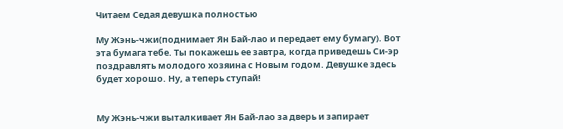Читаем Седая девушка полностью

Му Жэнь-чжи(поднимает Ян Бай-лао и передает ему бумагу). Вот эта бумага тебе. Ты покажешь ее завтра, когда приведешь Си-эр поздравлять молодого хозяина с Новым годом. Девушке здесь будет хорошо. Ну, а теперь ступай!


Му Жэнь-чжи выталкивает Ян Бай-лао за дверь и запирает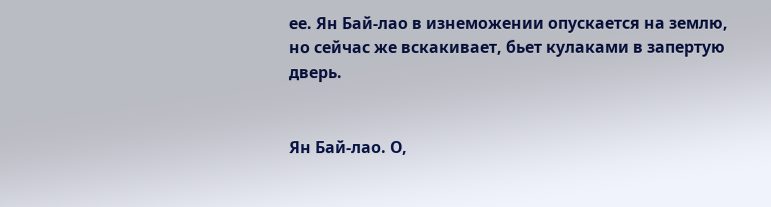ее. Ян Бай-лао в изнеможении опускается на землю, но сейчас же вскакивает, бьет кулаками в запертую дверь.


Ян Бай-лао. О,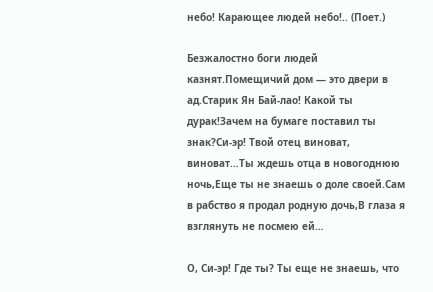небо! Карающее людей небо!.. (Поет.)

Безжалостно боги людей казнят.Помещичий дом — это двери в ад.Старик Ян Бай-лао! Какой ты дурак!Зачем на бумаге поставил ты знак?Си-эр! Твой отец виноват, виноват…Ты ждешь отца в новогоднюю ночь,Еще ты не знаешь о доле своей.Сам в рабство я продал родную дочь,В глаза я взглянуть не посмею ей…

О, Си-эр! Где ты? Ты еще не знаешь, что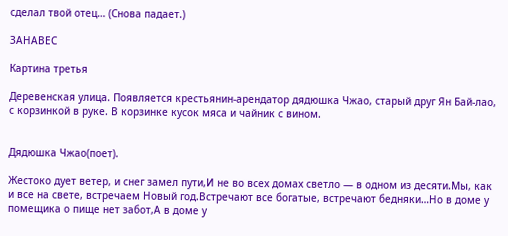сделал твой отец… (Снова падает.)

ЗАНАВЕС

Картина третья

Деревенская улица. Появляется крестьянин-арендатор дядюшка Чжао, старый друг Ян Бай-лао, с корзинкой в руке. В корзинке кусок мяса и чайник с вином.


Дядюшка Чжао(поет).

Жестоко дует ветер, и снег замел пути,И не во всех домах светло — в одном из десяти.Мы, как и все на свете, встречаем Новый год.Встречают все богатые, встречают бедняки…Но в доме у помещика о пище нет забот,А в доме у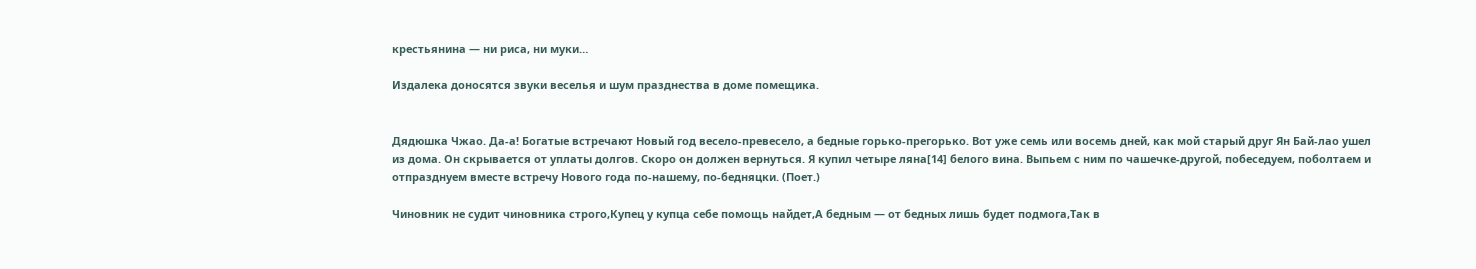крестьянина — ни риса, ни муки…

Издалека доносятся звуки веселья и шум празднества в доме помещика.


Дядюшка Чжао. Да-а! Богатые встречают Новый год весело-превесело, а бедные горько-прегорько. Вот уже семь или восемь дней, как мой старый друг Ян Бай-лао ушел из дома. Он скрывается от уплаты долгов. Скоро он должен вернуться. Я купил четыре ляна[14] белого вина. Выпьем с ним по чашечке-другой, побеседуем, поболтаем и отпразднуем вместе встречу Нового года по-нашему, по-бедняцки. (Поет.)

Чиновник не судит чиновника строго,Купец у купца себе помощь найдет,А бедным — от бедных лишь будет подмога,Так в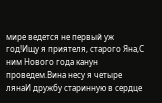мире ведется не первый уж год!Ищу я приятеля, старого Яна,С ним Нового года канун проведем.Вина несу я четыре лянаИ дружбу старинную в сердце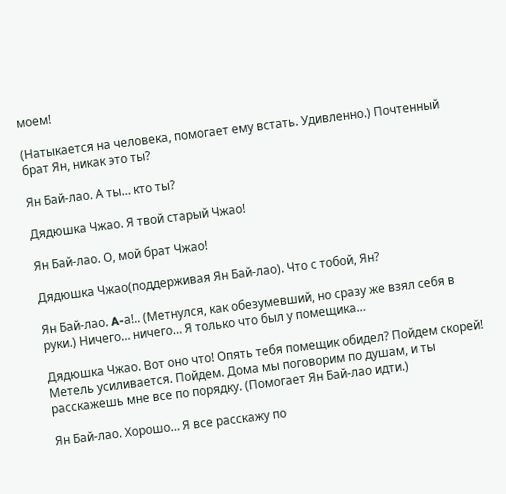моем!

(Натыкается на человека, помогает ему встать. Удивленно.) Почтенный брат Ян, никак это ты?

Ян Бай-лао. А ты… кто ты?

Дядюшка Чжао. Я твой старый Чжао!

Ян Бай-лао. О, мой брат Чжао!

Дядюшка Чжао(поддерживая Ян Бай-лао). Что с тобой, Ян?

Ян Бай-лао. A-а!.. (Метнулся, как обезумевший, но сразу же взял себя в руки.) Ничего… ничего… Я только что был у помещика…

Дядюшка Чжао. Вот оно что! Опять тебя помещик обидел? Пойдем скорей! Метель усиливается. Пойдем. Дома мы поговорим по душам, и ты расскажешь мне все по порядку. (Помогает Ян Бай-лао идти.)

Ян Бай-лао. Хорошо… Я все расскажу по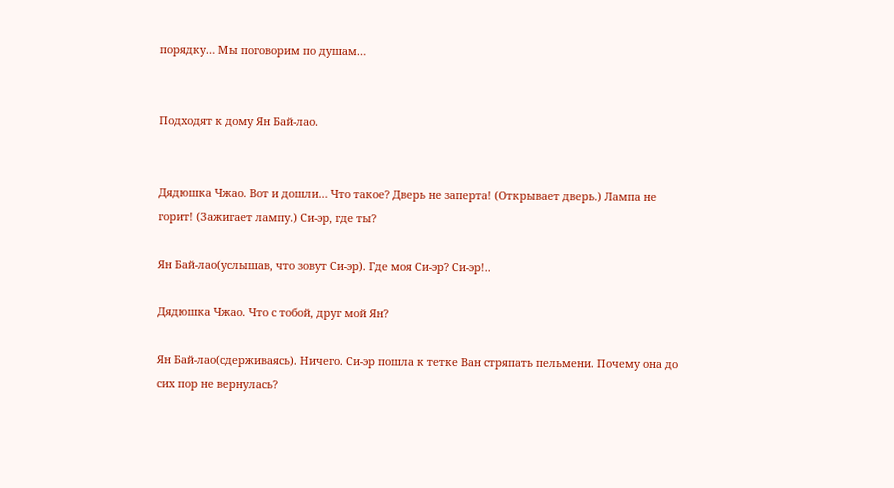порядку… Мы поговорим по душам…


Подходят к дому Ян Бай-лао.


Дядюшка Чжао. Вот и дошли… Что такое? Дверь не заперта! (Открывает дверь.) Лампа не горит! (Зажигает лампу.) Си-эр, где ты?

Ян Бай-лао(услышав, что зовут Си-эр). Где моя Си-эр? Си-эр!..

Дядюшка Чжао. Что с тобой, друг мой Ян?

Ян Бай-лао(сдерживаясь). Ничего. Си-эр пошла к тетке Ван стряпать пельмени. Почему она до сих пор не вернулась?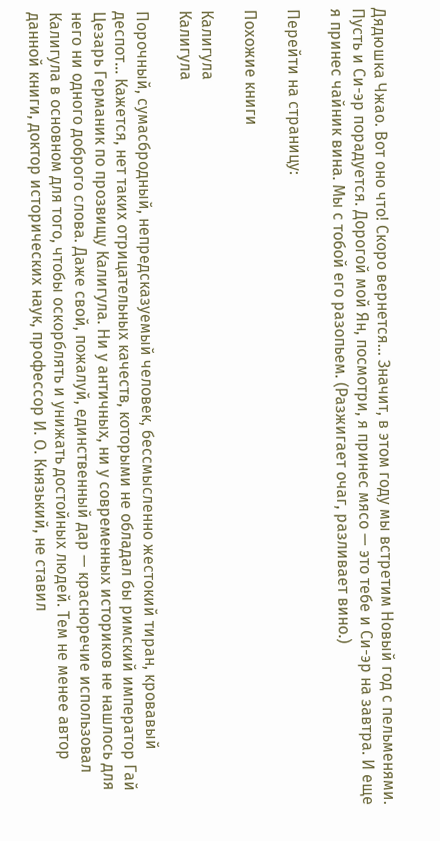Дядюшка Чжао. Вот оно что! Скоро вернется… Значит, в этом году мы встретим Новый год с пельменями. Пусть и Си-эр порадуется. Дорогой мой Ян, посмотри, я принес мясо — это тебе и Си-эр на завтра. И еще я принес чайник вина. Мы с тобой его разопьем. (Разжигает очаг, разливает вино.)

Перейти на страницу:

Похожие книги

Калигула
Калигула

Порочный, сумасбродный, непредсказуемый человек, бессмысленно жестокий тиран, кровавый деспот… Кажется, нет таких отрицательных качеств, которыми не обладал бы римский император Гай Цезарь Германик по прозвищу Калигула. Ни у античных, ни у современных историков не нашлось для него ни одного доброго слова. Даже свой, пожалуй, единственный дар — красноречие использовал Калигула в основном для того, чтобы оскорблять и унижать достойных людей. Тем не менее автор данной книги, доктор исторических наук, профессор И. О. Князький, не ставил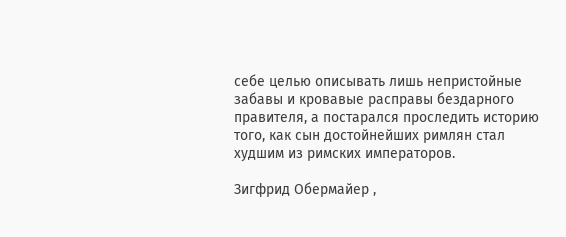себе целью описывать лишь непристойные забавы и кровавые расправы бездарного правителя, а постарался проследить историю того, как сын достойнейших римлян стал худшим из римских императоров.

Зигфрид Обермайер ,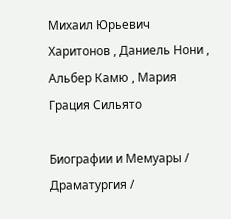Михаил Юрьевич Харитонов , Даниель Нони , Альбер Камю , Мария Грация Сильято

Биографии и Мемуары / Драматургия /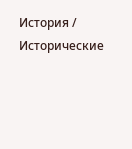История / Исторические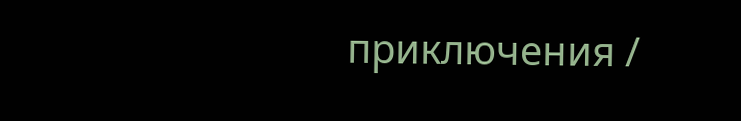приключения /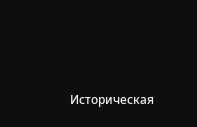Историческая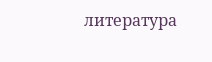литература